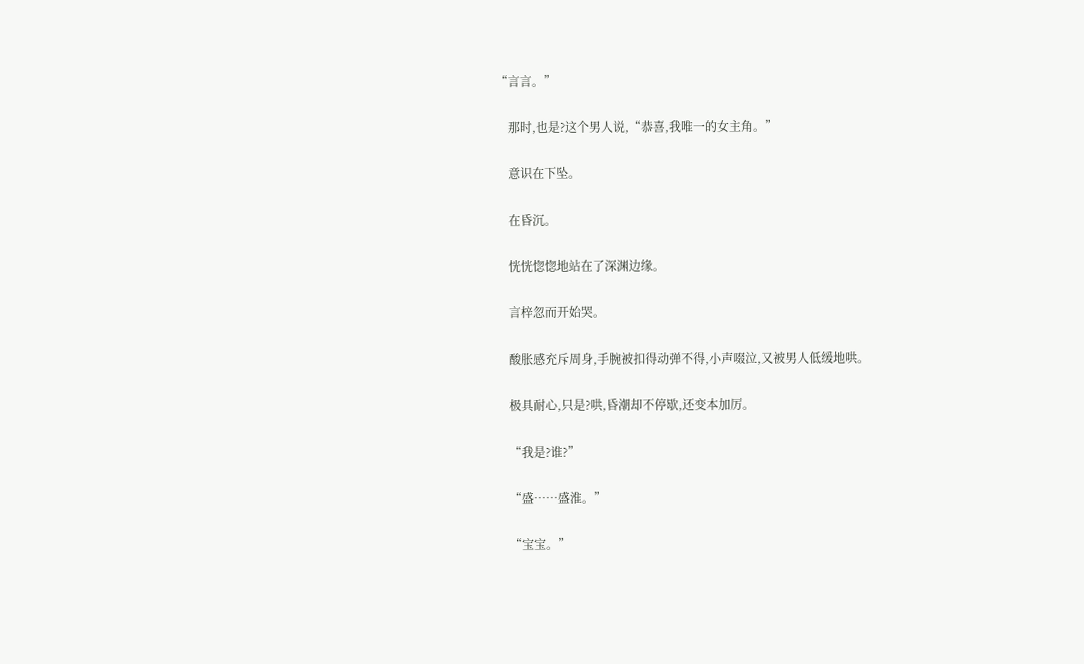“言言。”

    那时,也是?这个男人说,“恭喜,我唯一的女主角。”

    意识在下坠。

    在昏沉。

    恍恍惚惚地站在了深渊边缘。

    言梓忽而开始哭。

    酸胀感充斥周身,手腕被扣得动弹不得,小声啜泣,又被男人低缓地哄。

    极具耐心,只是?哄,昏潮却不停歇,还变本加厉。

    “我是?谁?”

    “盛……盛淮。”

    “宝宝。”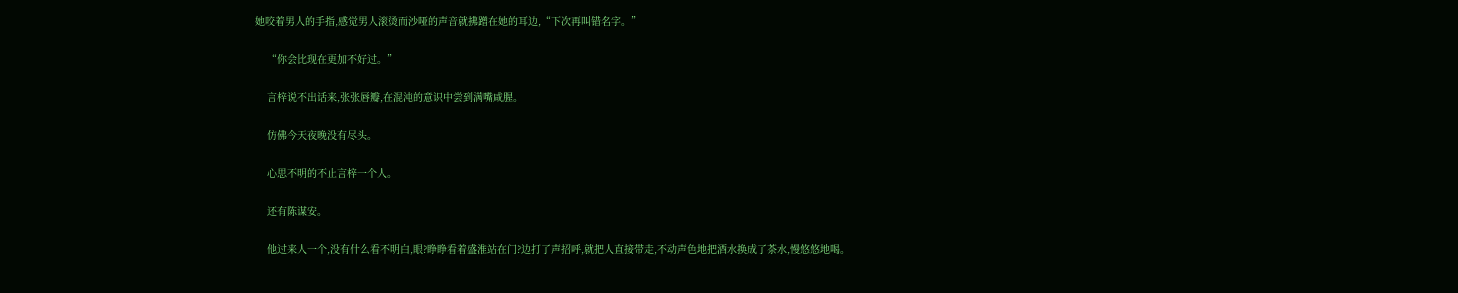她咬着男人的手指,感觉男人滚烫而沙哑的声音就拂蹭在她的耳边,“下次再叫错名字。”

    “你会比现在更加不好过。”

    言梓说不出话来,张张唇瓣,在混沌的意识中尝到满嘴咸腥。

    仿佛今天夜晚没有尽头。

    心思不明的不止言梓一个人。

    还有陈谋安。

    他过来人一个,没有什么看不明白,眼?睁睁看着盛淮站在门?边打了声招呼,就把人直接带走,不动声色地把酒水换成了茶水,慢悠悠地喝。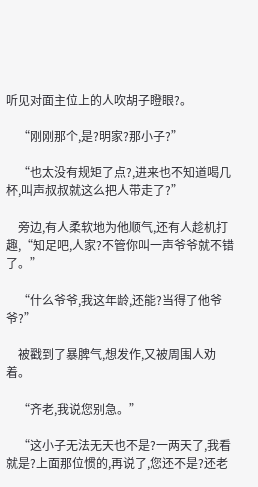听见对面主位上的人吹胡子瞪眼?。

    “刚刚那个,是?明家?那小子?”

    “也太没有规矩了点?,进来也不知道喝几杯,叫声叔叔就这么把人带走了?”

    旁边,有人柔软地为他顺气,还有人趁机打趣,“知足吧,人家?不管你叫一声爷爷就不错了。”

    “什么爷爷,我这年龄,还能?当得了他爷爷?”

    被戳到了暴脾气,想发作,又被周围人劝着。

    “齐老,我说您别急。”

    “这小子无法无天也不是?一两天了,我看就是?上面那位惯的,再说了,您还不是?还老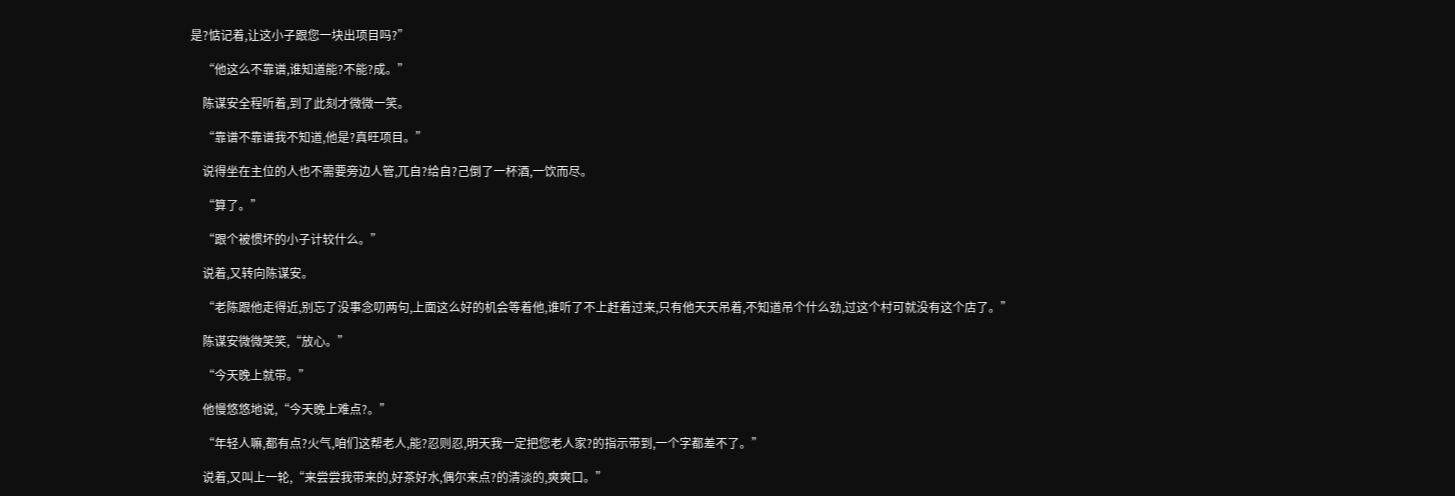是?惦记着,让这小子跟您一块出项目吗?”

    “他这么不靠谱,谁知道能?不能?成。”

    陈谋安全程听着,到了此刻才微微一笑。

    “靠谱不靠谱我不知道,他是?真旺项目。”

    说得坐在主位的人也不需要旁边人管,兀自?给自?己倒了一杯酒,一饮而尽。

    “算了。”

    “跟个被惯坏的小子计较什么。”

    说着,又转向陈谋安。

    “老陈跟他走得近,别忘了没事念叨两句,上面这么好的机会等着他,谁听了不上赶着过来,只有他天天吊着,不知道吊个什么劲,过这个村可就没有这个店了。”

    陈谋安微微笑笑,“放心。”

    “今天晚上就带。”

    他慢悠悠地说,“今天晚上难点?。”

    “年轻人嘛,都有点?火气,咱们这帮老人,能?忍则忍,明天我一定把您老人家?的指示带到,一个字都差不了。”

    说着,又叫上一轮,“来尝尝我带来的,好茶好水,偶尔来点?的清淡的,爽爽口。”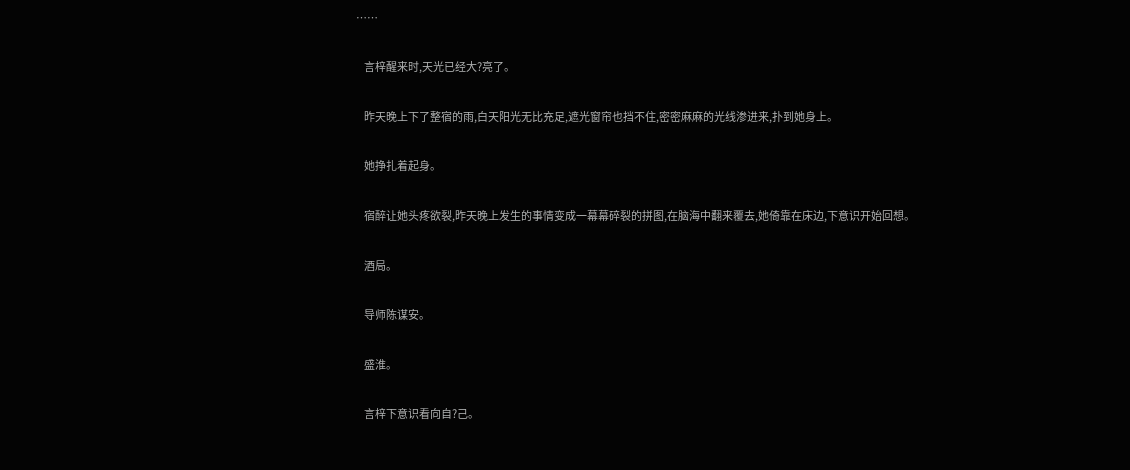……

    言梓醒来时,天光已经大?亮了。

    昨天晚上下了整宿的雨,白天阳光无比充足,遮光窗帘也挡不住,密密麻麻的光线渗进来,扑到她身上。

    她挣扎着起身。

    宿醉让她头疼欲裂,昨天晚上发生的事情变成一幕幕碎裂的拼图,在脑海中翻来覆去,她倚靠在床边,下意识开始回想。

    酒局。

    导师陈谋安。

    盛淮。

    言梓下意识看向自?己。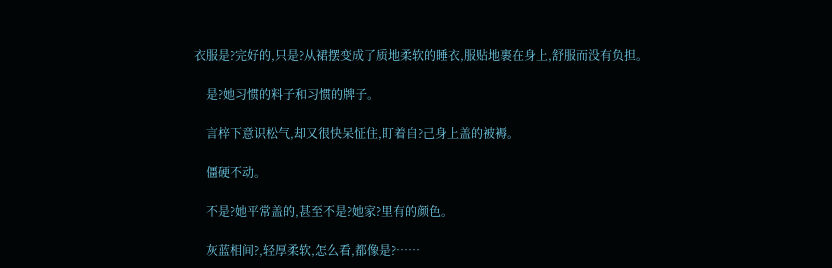衣服是?完好的,只是?从裙摆变成了质地柔软的睡衣,服贴地裹在身上,舒服而没有负担。

    是?她习惯的料子和习惯的牌子。

    言梓下意识松气,却又很快呆怔住,盯着自?己身上盖的被褥。

    僵硬不动。

    不是?她平常盖的,甚至不是?她家?里有的颜色。

    灰蓝相间?,轻厚柔软,怎么看,都像是?……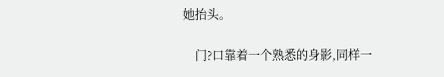她抬头。

    门?口靠着一个熟悉的身影,同样一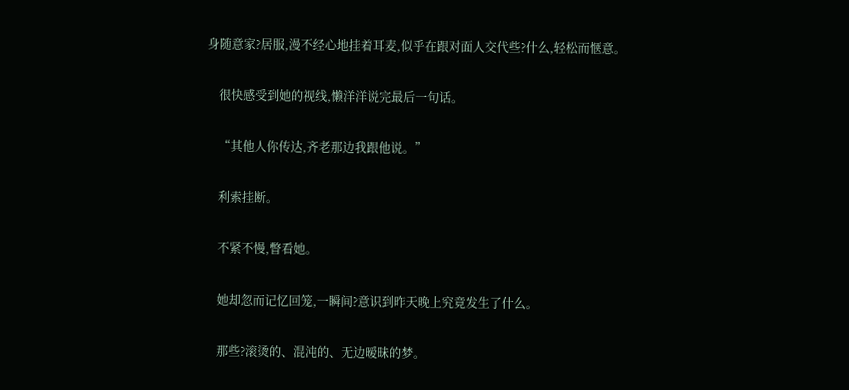身随意家?居服,漫不经心地挂着耳麦,似乎在跟对面人交代些?什么,轻松而惬意。

    很快感受到她的视线,懒洋洋说完最后一句话。

    “其他人你传达,齐老那边我跟他说。”

    利索挂断。

    不紧不慢,瞥看她。

    她却忽而记忆回笼,一瞬间?意识到昨天晚上究竟发生了什么。

    那些?滚烫的、混沌的、无边暧昧的梦。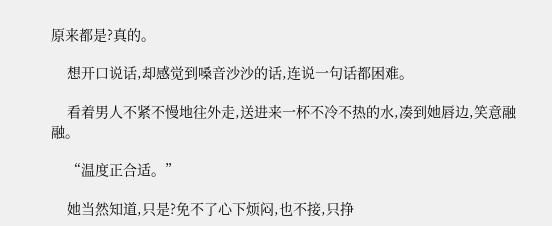原来都是?真的。

    想开口说话,却感觉到嗓音沙沙的话,连说一句话都困难。

    看着男人不紧不慢地往外走,送进来一杯不冷不热的水,凑到她唇边,笑意融融。

    “温度正合适。”

    她当然知道,只是?免不了心下烦闷,也不接,只挣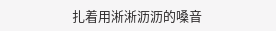扎着用淅淅沥沥的嗓音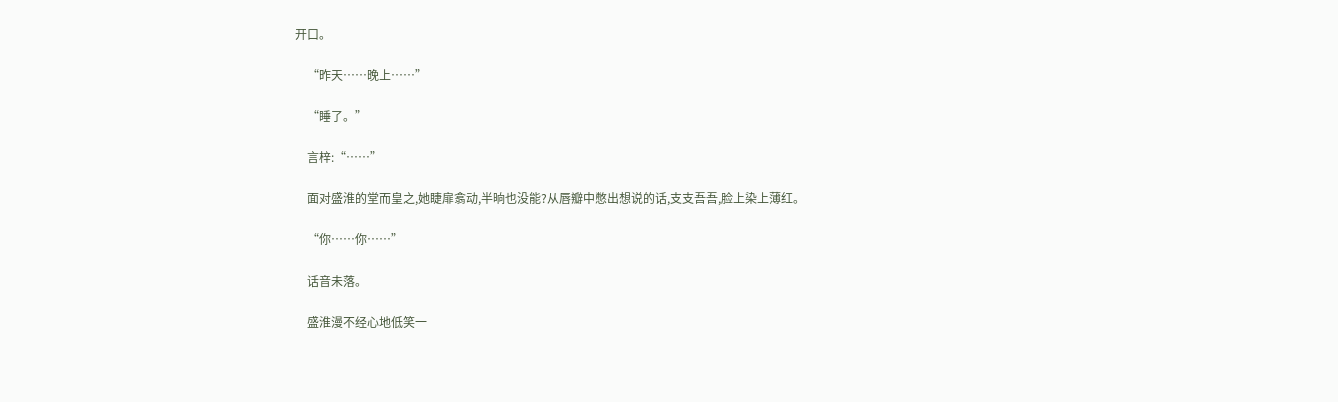开口。

    “昨天……晚上……”

    “睡了。”

    言梓:“……”

    面对盛淮的堂而皇之,她睫扉翕动,半晌也没能?从唇瓣中憋出想说的话,支支吾吾,脸上染上薄红。

    “你……你……”

    话音未落。

    盛淮漫不经心地低笑一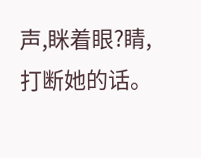声,眯着眼?睛,打断她的话。